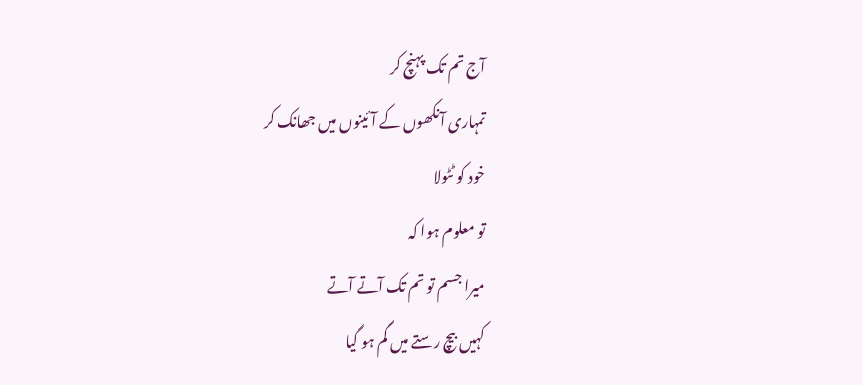آج تم تک پہنچ کر
تمہاری آنکھوں کے آئینوں میں جھانک کر
خود کو ٹٹولا
تو معلوم ہوا کہ
میرا جسم تو تم تک آتے آتے
کہیں بیچ رستے میں گم ہو گیا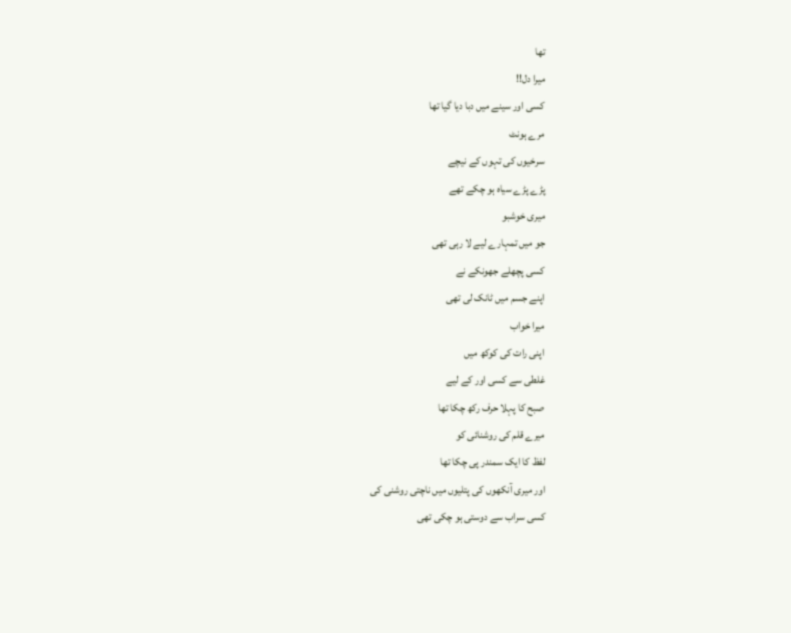تھا
میرا دل!!
کسی اور سینے میں دبا دیا گیا تھا
مرے ہونٹ
سرخیوں کی تہوں کے نیچے
پڑے پڑے سیاہ ہو چکے تھے
میری خوشبو
جو میں تمہارے لیے لا رہی تھی
کسی پچھلے جھونکے نے
اپنے جسم میں ٹانک لی تھی
میرا خواب
اپنی رات کی کوکھ میں
غلطی سے کسی اور کے لیے
صبح کا پہلا حرف رکھ چکا تھا
میرے قلم کی روشنائی کو
لفظ کا ایک سمندر پی چکا تھا
اور میری آنکھوں کی پتلیوں میں ناچتی روشنی کی
کسی سراب سے دوستی ہو چکی تھی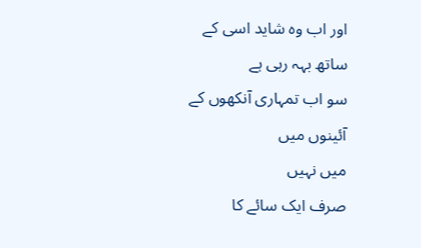اور اب وہ شاید اسی کے ساتھ بہہ رہی ہے
سو اب تمہاری آنکھوں کے آئینوں میں
میں نہیں
صرف ایک سائے کا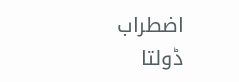اضطراب
ڈولتا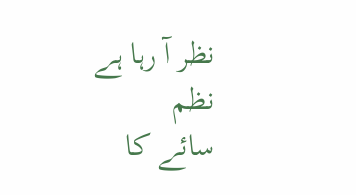نظر آ رہا ہے
نظم
سائے کا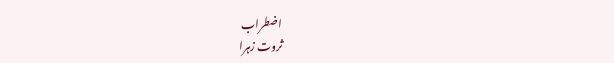اضطراب
ثروت زہرا